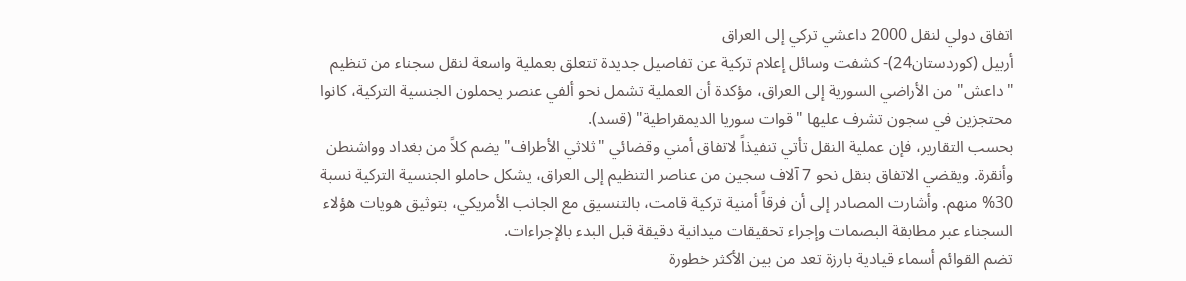اتفاق دولي لنقل 2000 داعشي تركي إلى العراق
أربيل (كوردستان24)- كشفت وسائل إعلام تركية عن تفاصيل جديدة تتعلق بعملية واسعة لنقل سجناء من تنظيم "داعش" من الأراضي السورية إلى العراق، مؤكدة أن العملية تشمل نحو ألفي عنصر يحملون الجنسية التركية، كانوا محتجزين في سجون تشرف عليها "قوات سوريا الديمقراطية" (قسد).
بحسب التقارير، فإن عملية النقل تأتي تنفيذاً لاتفاق أمني وقضائي "ثلاثي الأطراف" يضم كلاً من بغداد وواشنطن وأنقرة. ويقضي الاتفاق بنقل نحو 7 آلاف سجين من عناصر التنظيم إلى العراق، يشكل حاملو الجنسية التركية نسبة 30% منهم. وأشارت المصادر إلى أن فرقاً أمنية تركية قامت، بالتنسيق مع الجانب الأمريكي، بتوثيق هويات هؤلاء السجناء عبر مطابقة البصمات وإجراء تحقيقات ميدانية دقيقة قبل البدء بالإجراءات.
تضم القوائم أسماء قيادية بارزة تعد من بين الأكثر خطورة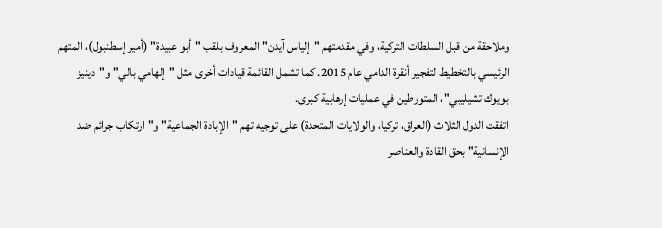وملاحقة من قبل السلطات التركية، وفي مقدمتهم "إلياس آيدن" المعروف بلقب "أبو عبيدة" (أمير إسطنبول)، المتهم الرئيسي بالتخطيط لتفجير أنقرة الدامي عام 2015. كما تشمل القائمة قيادات أخرى مثل "إلهامي بالي" و"دينيز بويوك تشيليبي"، المتورطين في عمليات إرهابية كبرى.
اتفقت الدول الثلاث (العراق، تركيا، والولايات المتحدة) على توجيه تهم "الإبادة الجماعية" و"ارتكاب جرائم ضد الإنسانية" بحق القادة والعناصر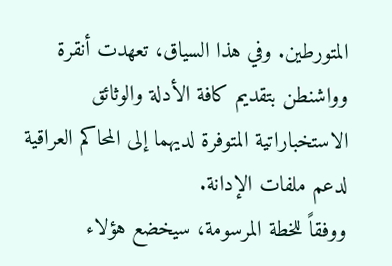المتورطين. وفي هذا السياق، تعهدت أنقرة وواشنطن بتقديم كافة الأدلة والوثائق الاستخباراتية المتوفرة لديهما إلى المحاكم العراقية لدعم ملفات الإدانة.
ووفقاً للخطة المرسومة، سيخضع هؤلاء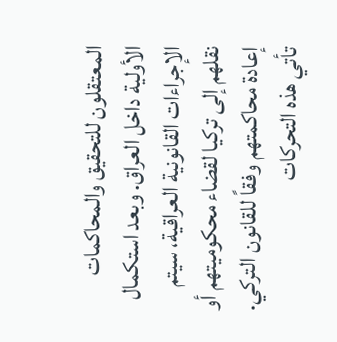المعتقلون للتحقيق والمحاكمات الأولية داخل العراق. وبعد استكمال الإجراءات القانونية العراقية، سيتم نقلهم إلى تركيا لقضاء محكوميتهم أو إعادة محاكمتهم وفقاً للقانون التركي.
تأتي هذه التحركات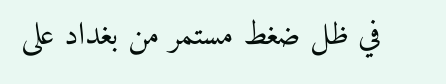في ظل ضغط مستمر من بغداد على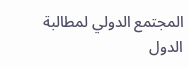المجتمع الدولي لمطالبة الدول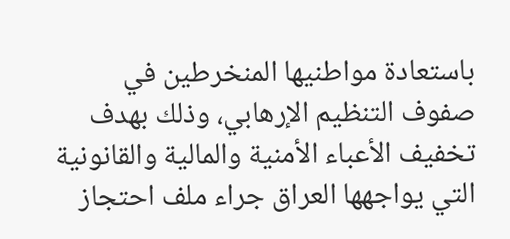باستعادة مواطنيها المنخرطين في صفوف التنظيم الإرهابي، وذلك بهدف تخفيف الأعباء الأمنية والمالية والقانونية التي يواجهها العراق جراء ملف احتجاز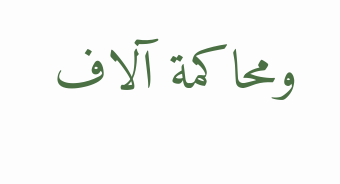ومحاكمة آلاف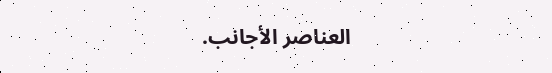العناصر الأجانب.